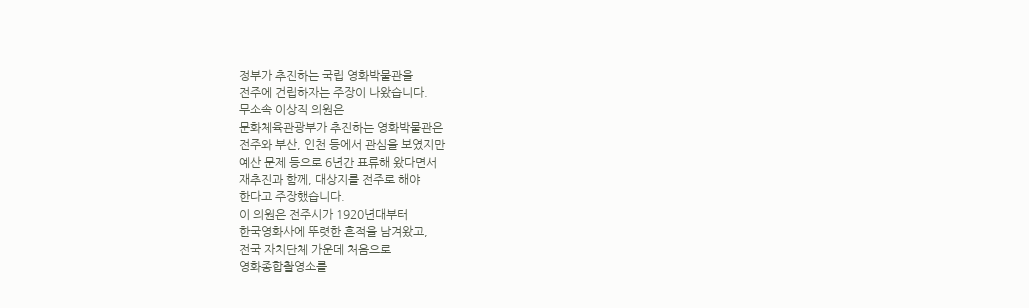정부가 추진하는 국립 영화박물관을
전주에 건립하자는 주장이 나왔습니다.
무소속 이상직 의원은
문화체육관광부가 추진하는 영화박물관은
전주와 부산, 인천 등에서 관심을 보였지만
예산 문제 등으로 6년간 표류해 왔다면서
재추진과 함께, 대상지를 전주로 해야
한다고 주장했습니다.
이 의원은 전주시가 1920년대부터
한국영화사에 뚜렷한 흔적을 남겨왔고,
전국 자치단체 가운데 처음으로
영화종합촬영소를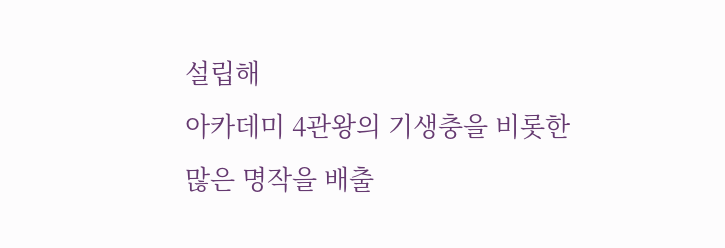설립해
아카데미 4관왕의 기생충을 비롯한
많은 명작을 배출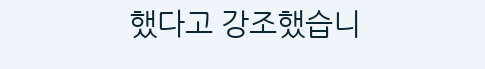했다고 강조했습니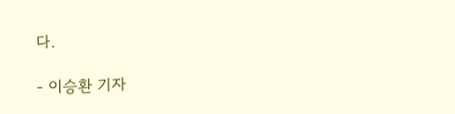다.

- 이승환 기자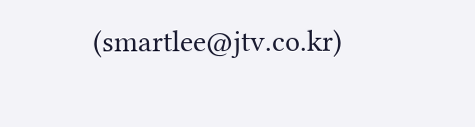(smartlee@jtv.co.kr)